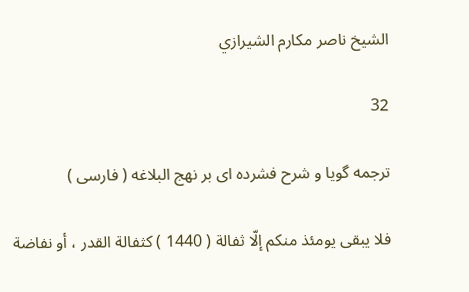الشيخ ناصر مكارم الشيرازي

32

ترجمه گويا و شرح فشرده اى بر نهج البلاغه ( فارسى )

فلا يبقى يومئذ منكم إلّا ثفالة ( 1440 ) كثفالة القدر ، أو نفاضة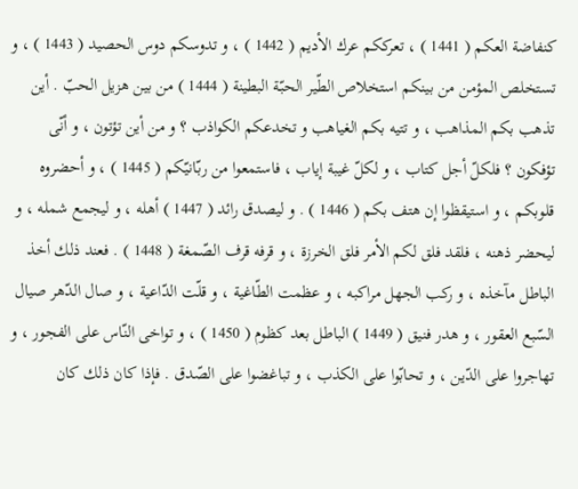كنفاضة العكم ( 1441 ) ، تعرككم عرك الأديم ( 1442 ) ، و تدوسكم دوس الحصيد ( 1443 ) ، و تستخلص المؤمن من بينكم استخلاص الطّير الحبّة البطينة ( 1444 ) من بين هزيل الحبّ . أين تذهب بكم المذاهب ، و تتيه بكم الغياهب و تخدعكم الكواذب ؟ و من أين تؤتون ، و أنّى تؤفكون ؟ فلكلّ أجل كتاب ، و لكلّ غيبة إياب ، فاستمعوا من ربّانيّكم ( 1445 ) ، و أحضروه قلوبكم ، و استيقظوا إن هتف بكم ( 1446 ) . و ليصدق رائد ( 1447 ) أهله ، و ليجمع شمله ، و ليحضر ذهنه ، فلقد فلق لكم الأمر فلق الخرزة ، و قرفه قرف الصّمغة ( 1448 ) . فعند ذلك أخذ الباطل مآخذه ، و ركب الجهل مراكبه ، و عظمت الطّاغية ، و قلّت الدّاعية ، و صال الدّهر صيال السّبع العقور ، و هدر فنيق ( 1449 ) الباطل بعد كظوم ( 1450 ) ، و تواخى النّاس على الفجور ، و تهاجروا على الدّين ، و تحابّوا على الكذب ، و تباغضوا على الصّدق . فإذا كان ذلك كان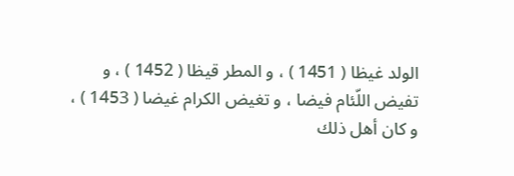الولد غيظا ( 1451 ) ، و المطر قيظا ( 1452 ) ، و تفيض اللّئام فيضا ، و تغيض الكرام غيضا ( 1453 ) ، و كان أهل ذلك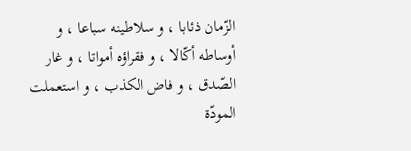الزّمان ذئابا ، و سلاطينه سباعا ، و أوساطه أكّالا ، و فقراؤه أمواتا ، و غار الصّدق ، و فاض الكذب ، و استعملت المودّة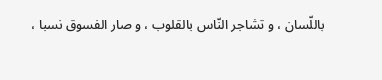باللّسان ، و تشاجر النّاس بالقلوب ، و صار الفسوق نسبا ،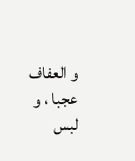و العفاف عجبا ، و لبس